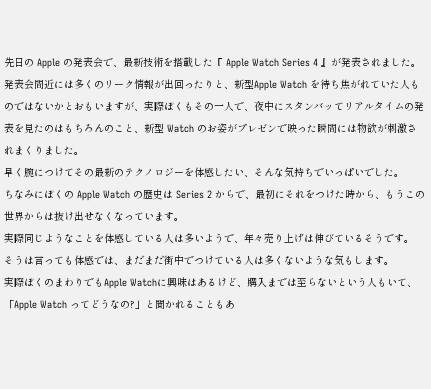先日の Apple の発表会で、最新技術を搭載した『 Apple Watch Series 4 』が発表されました。
発表会間近には多くのリーク情報が出回ったりと、新型Apple Watch を待ち焦がれていた人ものではないかとおもいますが、実際ぼくもその一人で、夜中にスタンバッてリアルタイムの発表を見たのはもちろんのこと、新型 Watch のお姿がプレゼンで映った瞬間には物欲が刺激されまくりました。
早く腕につけてその最新のテクノロジーを体感したい、そんな気持ちでいっぱいでした。
ちなみにぼくの Apple Watch の歴史は Series 2 からで、最初にそれをつけた時から、もうこの世界からは抜け出せなくなっています。
実際同じようなことを体感している人は多いようで、年々売り上げは伸びているそうです。
そうは言っても体感では、まだまだ街中でつけている人は多くないような気もします。
実際ぼくのまわりでもApple Watchに興味はあるけど、購入までは至らないという人もいて、「Apple Watch ってどうなの?」と聞かれることもあ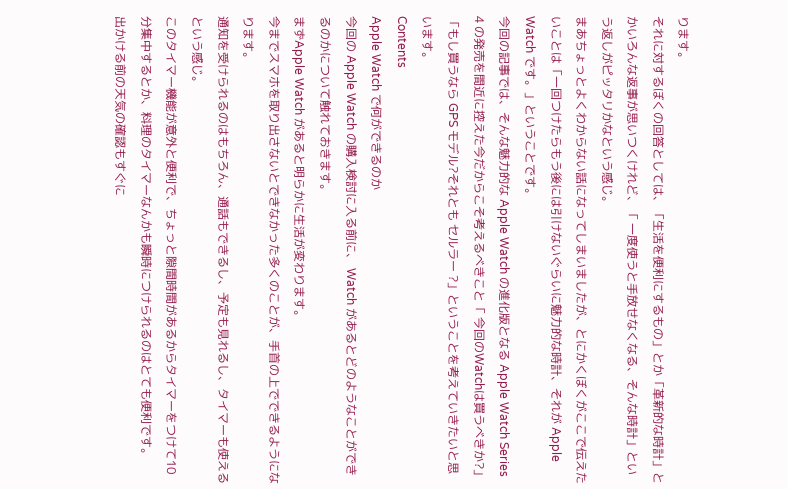ります。
それに対するぼくの回答としては、「生活を便利にするもの」とか「革新的な時計」とかいろんな返事が思いつくけれど、「 一度使うと手放せなくなる、そんな時計」という返しがピッタリかなという感じ。
まあちょっとよくわからない話になってしまいましたが、とにかくぼくがここで伝えたいことは「一回つけたらもう後には引けないぐらいに魅力的な時計、それが Apple Watch です。」ということです。
今回の記事では、そんな魅力的な Apple Watch の進化版となる Apple Watch Series 4 の発売を間近に控えた今だからこそ考えるべきこと「 今回のWatchは買うべきか?」「もし買うなら GPS モデル?それとも セルラー ?」ということを考えていきたいと思います。
Contents
Apple Watch で何ができるのか
今回の Apple Watch の購入検討に入る前に、 Watch があるとどのようなことができるのかについて触れておきます。
まずApple Watch があると明らかに生活が変わります。
今までスマホを取り出さないとできなかった多くのことが、手首の上でできるようになります。
通知を受けられるのはもちろん、通話もできるし、予定も見れるし、タイマーも使えるという感じ。
このタイマー機能が意外と便利で、ちょっと隙間時間があるからタイマーをつけて10分集中するとか、料理のタイマーなんかも瞬時につけられるのはとても便利です。
出かける前の天気の確認もすぐに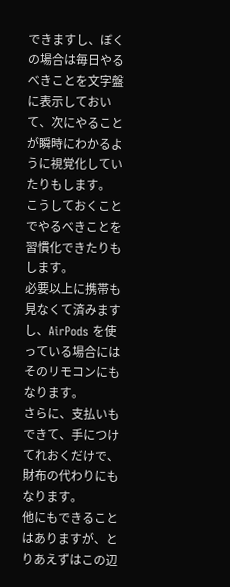できますし、ぼくの場合は毎日やるべきことを文字盤に表示しておいて、次にやることが瞬時にわかるように視覚化していたりもします。
こうしておくことでやるべきことを習慣化できたりもします。
必要以上に携帯も見なくて済みますし、AirPods を使っている場合にはそのリモコンにもなります。
さらに、支払いもできて、手につけてれおくだけで、財布の代わりにもなります。
他にもできることはありますが、とりあえずはこの辺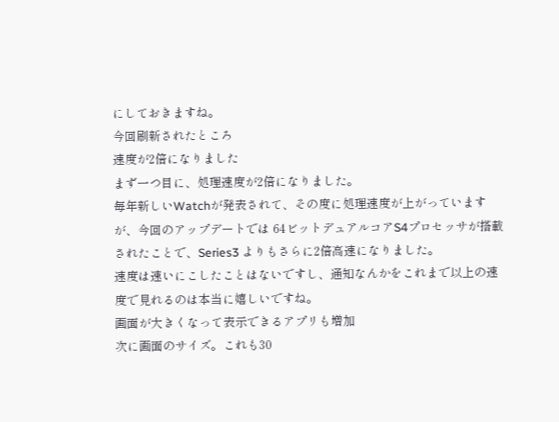にしておきますね。
今回刷新されたところ
速度が2倍になりました
まず一つ目に、処理速度が2倍になりました。
毎年新しいWatchが発表されて、その度に処理速度が上がっていますが、今回のアップデートでは 64ビットデュアルコアS4プロセッサが搭載されたことで、Series3 よりもさらに2倍高速になりました。
速度は速いにこしたことはないですし、通知なんかをこれまで以上の速度で見れるのは本当に嬉しいですね。
画面が大きくなって表示できるアプリも増加
次に画面のサイズ。これも30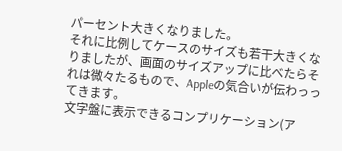パーセント大きくなりました。
それに比例してケースのサイズも若干大きくなりましたが、画面のサイズアップに比べたらそれは微々たるもので、Appleの気合いが伝わっってきます。
文字盤に表示できるコンプリケーション(ア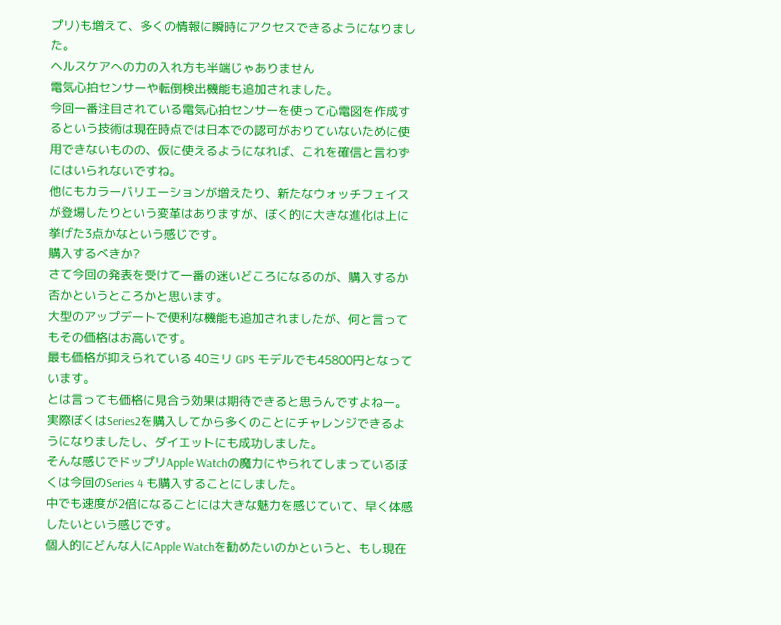プリ)も増えて、多くの情報に瞬時にアクセスできるようになりました。
ヘルスケアへの力の入れ方も半端じゃありません
電気心拍センサーや転倒検出機能も追加されました。
今回一番注目されている電気心拍センサーを使って心電図を作成するという技術は現在時点では日本での認可がおりていないために使用できないものの、仮に使えるようになれば、これを確信と言わずにはいられないですね。
他にもカラーバリエーションが増えたり、新たなウォッチフェイスが登場したりという変革はありますが、ぼく的に大きな進化は上に挙げた3点かなという感じです。
購入するべきか?
さて今回の発表を受けて一番の迷いどころになるのが、購入するか否かというところかと思います。
大型のアップデートで便利な機能も追加されましたが、何と言ってもその価格はお高いです。
最も価格が抑えられている 40ミリ GPS モデルでも45800円となっています。
とは言っても価格に見合う効果は期待できると思うんですよねー。
実際ぼくはSeries2を購入してから多くのことにチャレンジできるようになりましたし、ダイエットにも成功しました。
そんな感じでドップリApple Watchの魔力にやられてしまっているぼくは今回のSeries 4 も購入することにしました。
中でも速度が2倍になることには大きな魅力を感じていて、早く体感したいという感じです。
個人的にどんな人にApple Watchを勧めたいのかというと、もし現在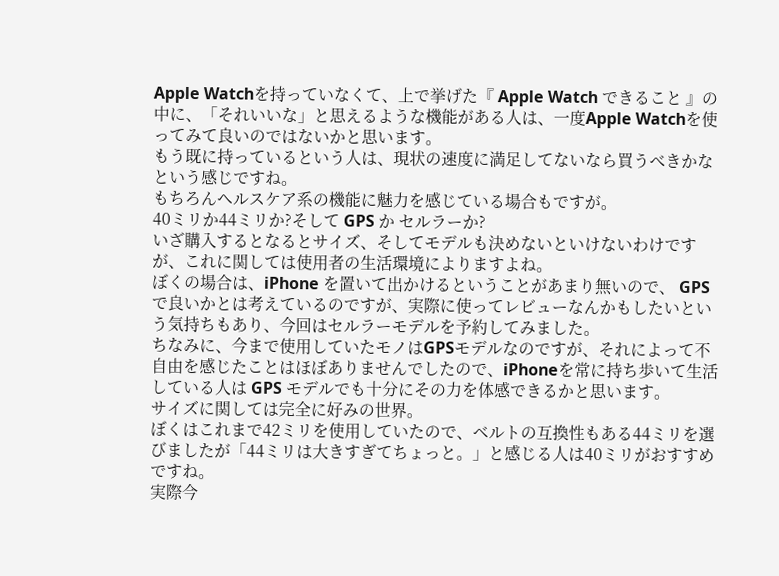Apple Watchを持っていなくて、上で挙げた『 Apple Watch できること 』の中に、「それいいな」と思えるような機能がある人は、一度Apple Watchを使ってみて良いのではないかと思います。
もう既に持っているという人は、現状の速度に満足してないなら買うべきかなという感じですね。
もちろんヘルスケア系の機能に魅力を感じている場合もですが。
40ミリか44ミリか?そして GPS か セルラーか?
いざ購入するとなるとサイズ、そしてモデルも決めないといけないわけですが、これに関しては使用者の生活環境によりますよね。
ぼくの場合は、iPhone を置いて出かけるということがあまり無いので、 GPS で良いかとは考えているのですが、実際に使ってレビューなんかもしたいという気持ちもあり、今回はセルラーモデルを予約してみました。
ちなみに、今まで使用していたモノはGPSモデルなのですが、それによって不自由を感じたことはほぼありませんでしたので、iPhoneを常に持ち歩いて生活している人は GPS モデルでも十分にその力を体感できるかと思います。
サイズに関しては完全に好みの世界。
ぼくはこれまで42ミリを使用していたので、ベルトの互換性もある44ミリを選びましたが「44ミリは大きすぎてちょっと。」と感じる人は40ミリがおすすめですね。
実際今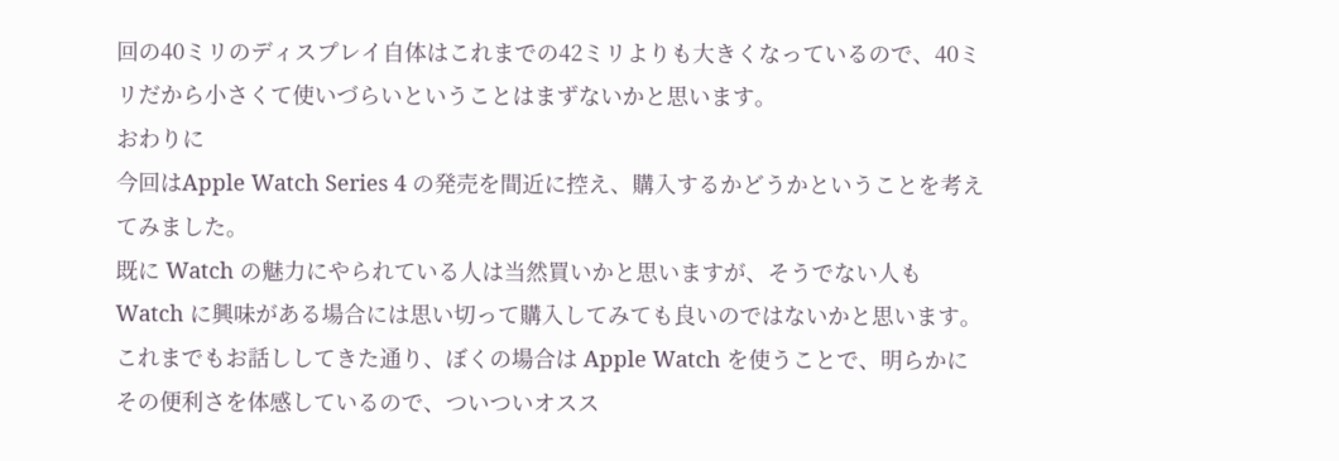回の40ミリのディスプレイ自体はこれまでの42ミリよりも大きくなっているので、40ミリだから小さくて使いづらいということはまずないかと思います。
おわりに
今回はApple Watch Series 4 の発売を間近に控え、購入するかどうかということを考えてみました。
既に Watch の魅力にやられている人は当然買いかと思いますが、そうでない人も Watch に興味がある場合には思い切って購入してみても良いのではないかと思います。
これまでもお話ししてきた通り、ぼくの場合は Apple Watch を使うことで、明らかにその便利さを体感しているので、ついついオスス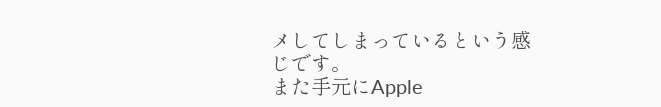メしてしまっているという感じです。
また手元にApple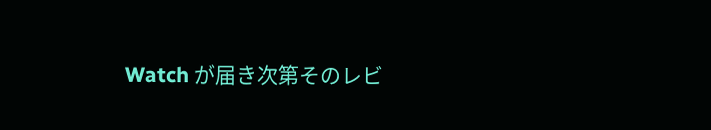Watch が届き次第そのレビ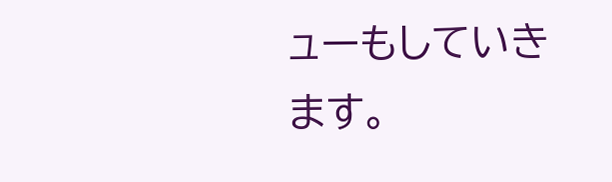ューもしていきます。